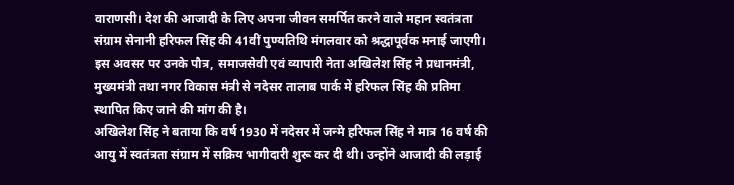वाराणसी। देश की आजादी के लिए अपना जीवन समर्पित करने वाले महान स्वतंत्रता संग्राम सेनानी हरिफल सिंह की 41वीं पुण्यतिथि मंगलवार को श्रद्धापूर्वक मनाई जाएगी। इस अवसर पर उनके पौत्र, समाजसेवी एवं व्यापारी नेता अखिलेश सिंह ने प्रधानमंत्री, मुख्यमंत्री तथा नगर विकास मंत्री से नदेसर तालाब पार्क में हरिफल सिंह की प्रतिमा स्थापित किए जाने की मांग की है।
अखिलेश सिंह ने बताया कि वर्ष 1930 में नदेसर में जन्मे हरिफल सिंह ने मात्र 16 वर्ष की आयु में स्वतंत्रता संग्राम में सक्रिय भागीदारी शुरू कर दी थी। उन्होंने आजादी की लड़ाई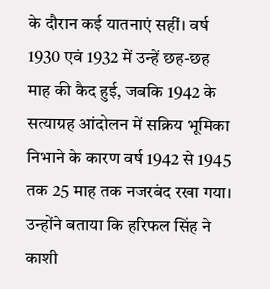के दौरान कई यातनाएं सहीं। वर्ष 1930 एवं 1932 में उन्हें छह-छह माह की कैद हुई, जबकि 1942 के सत्याग्रह आंदोलन में सक्रिय भूमिका निभाने के कारण वर्ष 1942 से 1945 तक 25 माह तक नजरबंद रखा गया।
उन्होंने बताया कि हरिफल सिंह ने काशी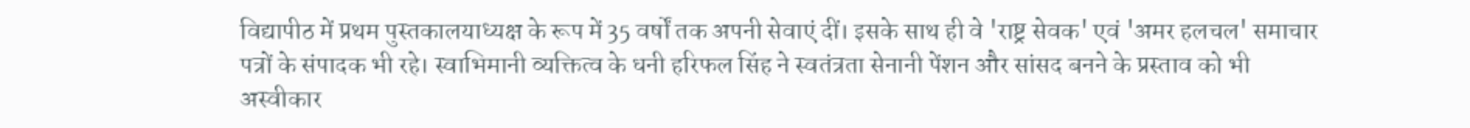विद्यापीठ में प्रथम पुस्तकालयाध्यक्ष के रूप में 35 वर्षों तक अपनी सेवाएं दीं। इसके साथ ही वे 'राष्ट्र सेवक' एवं 'अमर हलचल' समाचार पत्रों के संपादक भी रहे। स्वाभिमानी व्यक्तित्व के धनी हरिफल सिंह ने स्वतंत्रता सेनानी पेंशन और सांसद बनने के प्रस्ताव को भी अस्वीकार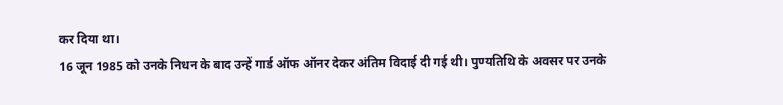कर दिया था।
16 जून 1985 को उनके निधन के बाद उन्हें गार्ड ऑफ ऑनर देकर अंतिम विदाई दी गई थी। पुण्यतिथि के अवसर पर उनके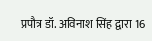प्रपौत्र डॉ. अविनाश सिंह द्वारा 16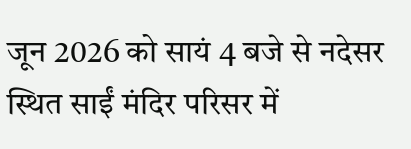जून 2026 को सायं 4 बजे से नदेसर स्थित साईं मंदिर परिसर में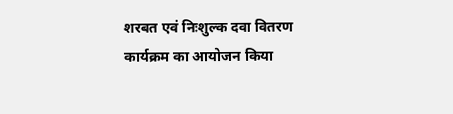शरबत एवं निःशुल्क दवा वितरण कार्यक्रम का आयोजन किया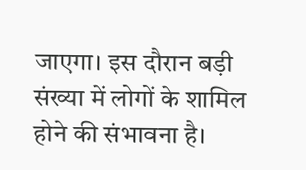जाएगा। इस दौरान बड़ी संख्या में लोगों के शामिल होने की संभावना है।